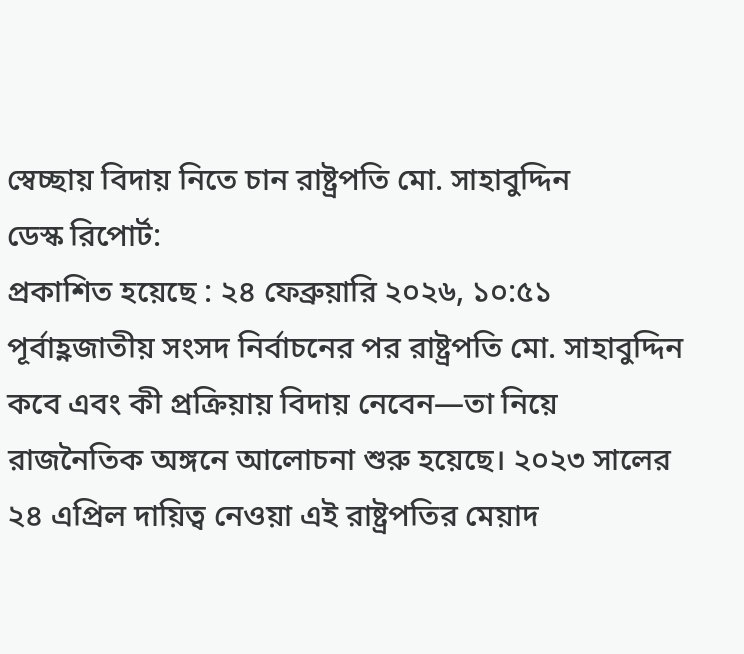স্বেচ্ছায় বিদায় নিতে চান রাষ্ট্রপতি মো. সাহাবুদ্দিন
ডেস্ক রিপোর্ট:
প্রকাশিত হয়েছে : ২৪ ফেব্রুয়ারি ২০২৬, ১০:৫১ পূর্বাহ্ণজাতীয় সংসদ নির্বাচনের পর রাষ্ট্রপতি মো. সাহাবুদ্দিন কবে এবং কী প্রক্রিয়ায় বিদায় নেবেন—তা নিয়ে রাজনৈতিক অঙ্গনে আলোচনা শুরু হয়েছে। ২০২৩ সালের ২৪ এপ্রিল দায়িত্ব নেওয়া এই রাষ্ট্রপতির মেয়াদ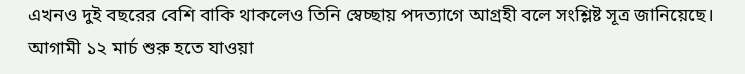এখনও দুই বছরের বেশি বাকি থাকলেও তিনি স্বেচ্ছায় পদত্যাগে আগ্রহী বলে সংশ্লিষ্ট সূত্র জানিয়েছে।
আগামী ১২ মার্চ শুরু হতে যাওয়া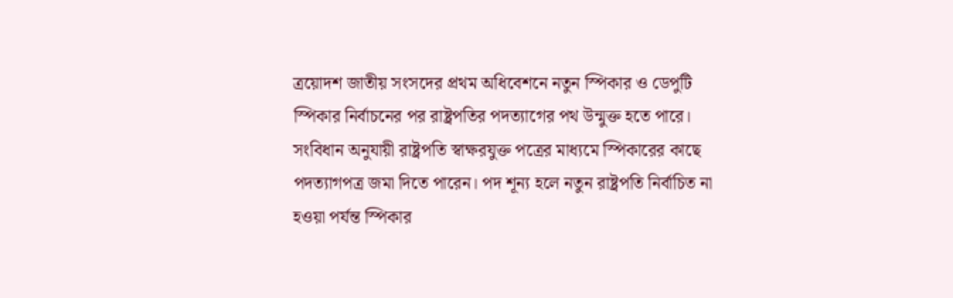ত্রয়োদশ জাতীয় সংসদের প্রথম অধিবেশনে নতুন স্পিকার ও ডেপুটি স্পিকার নির্বাচনের পর রাষ্ট্রপতির পদত্যাগের পথ উন্মুক্ত হতে পারে। সংবিধান অনুযায়ী রাষ্ট্রপতি স্বাক্ষরযুক্ত পত্রের মাধ্যমে স্পিকারের কাছে পদত্যাগপত্র জমা দিতে পারেন। পদ শূন্য হলে নতুন রাষ্ট্রপতি নির্বাচিত না হওয়া পর্যন্ত স্পিকার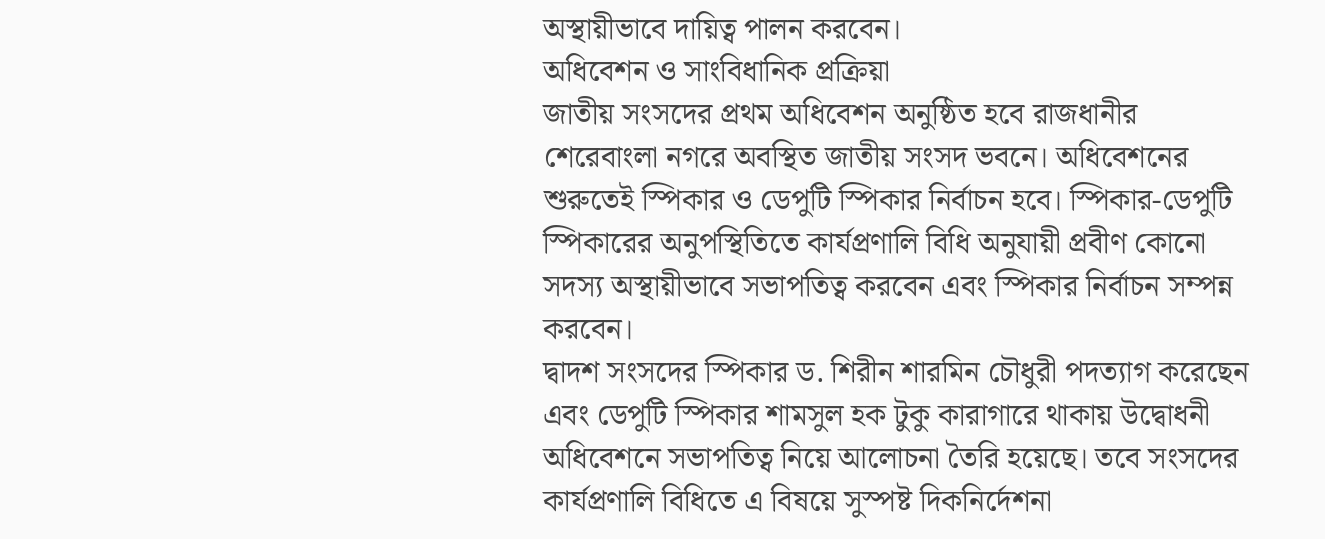অস্থায়ীভাবে দায়িত্ব পালন করবেন।
অধিবেশন ও সাংবিধানিক প্রক্রিয়া
জাতীয় সংসদের প্রথম অধিবেশন অনুষ্ঠিত হবে রাজধানীর শেরেবাংলা নগরে অবস্থিত জাতীয় সংসদ ভবনে। অধিবেশনের শুরুতেই স্পিকার ও ডেপুটি স্পিকার নির্বাচন হবে। স্পিকার-ডেপুটি স্পিকারের অনুপস্থিতিতে কার্যপ্রণালি বিধি অনুযায়ী প্রবীণ কোনো সদস্য অস্থায়ীভাবে সভাপতিত্ব করবেন এবং স্পিকার নির্বাচন সম্পন্ন করবেন।
দ্বাদশ সংসদের স্পিকার ড. শিরীন শারমিন চৌধুরী পদত্যাগ করেছেন এবং ডেপুটি স্পিকার শামসুল হক টুকু কারাগারে থাকায় উদ্বোধনী অধিবেশনে সভাপতিত্ব নিয়ে আলোচনা তৈরি হয়েছে। তবে সংসদের কার্যপ্রণালি বিধিতে এ বিষয়ে সুস্পষ্ট দিকনির্দেশনা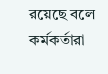রয়েছে বলে কর্মকর্তারা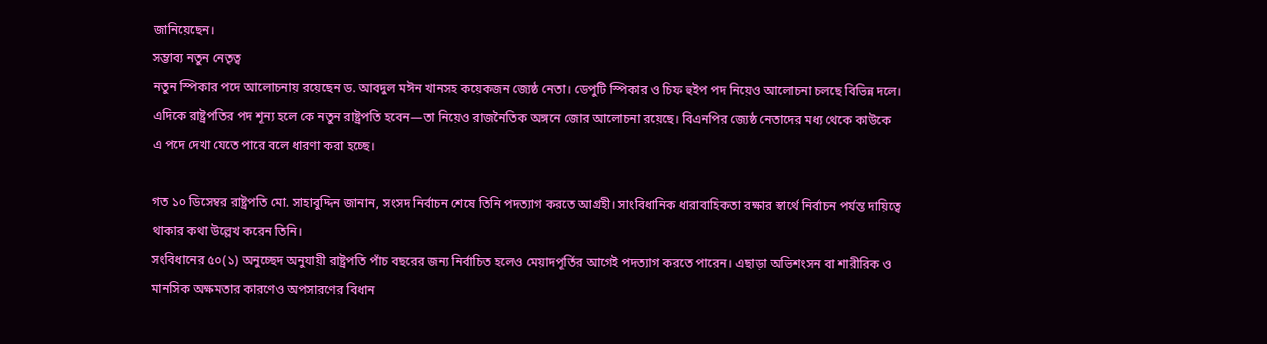জানিয়েছেন।
সম্ভাব্য নতুন নেতৃত্ব
নতুন স্পিকার পদে আলোচনায় রয়েছেন ড. আবদুল মঈন খানসহ কয়েকজন জ্যেষ্ঠ নেতা। ডেপুটি স্পিকার ও চিফ হুইপ পদ নিয়েও আলোচনা চলছে বিভিন্ন দলে।
এদিকে রাষ্ট্রপতির পদ শূন্য হলে কে নতুন রাষ্ট্রপতি হবেন—তা নিয়েও রাজনৈতিক অঙ্গনে জোর আলোচনা রয়েছে। বিএনপির জ্যেষ্ঠ নেতাদের মধ্য থেকে কাউকে এ পদে দেখা যেতে পারে বলে ধারণা করা হচ্ছে।

গত ১০ ডিসেম্বর রাষ্ট্রপতি মো. সাহাবুদ্দিন জানান, সংসদ নির্বাচন শেষে তিনি পদত্যাগ করতে আগ্রহী। সাংবিধানিক ধারাবাহিকতা রক্ষার স্বার্থে নির্বাচন পর্যন্ত দায়িত্বে থাকার কথা উল্লেখ করেন তিনি।
সংবিধানের ৫০(১) অনুচ্ছেদ অনুযায়ী রাষ্ট্রপতি পাঁচ বছরের জন্য নির্বাচিত হলেও মেয়াদপূর্তির আগেই পদত্যাগ করতে পারেন। এছাড়া অভিশংসন বা শারীরিক ও মানসিক অক্ষমতার কারণেও অপসারণের বিধান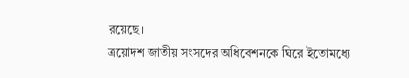রয়েছে।
ত্রয়োদশ জাতীয় সংসদের অধিবেশনকে ঘিরে ইতোমধ্যে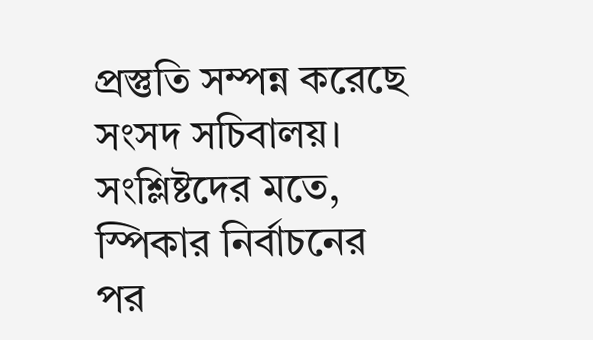প্রস্তুতি সম্পন্ন করেছে সংসদ সচিবালয়। সংশ্লিষ্টদের মতে, স্পিকার নির্বাচনের পর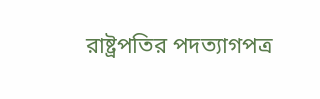রাষ্ট্রপতির পদত্যাগপত্র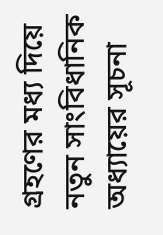গ্রহণের মধ্য দিয়ে নতুন সাংবিধানিক অধ্যায়ের সূচনা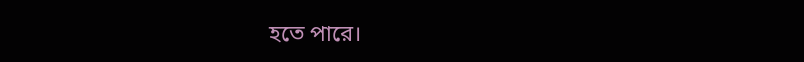হতে পারে।